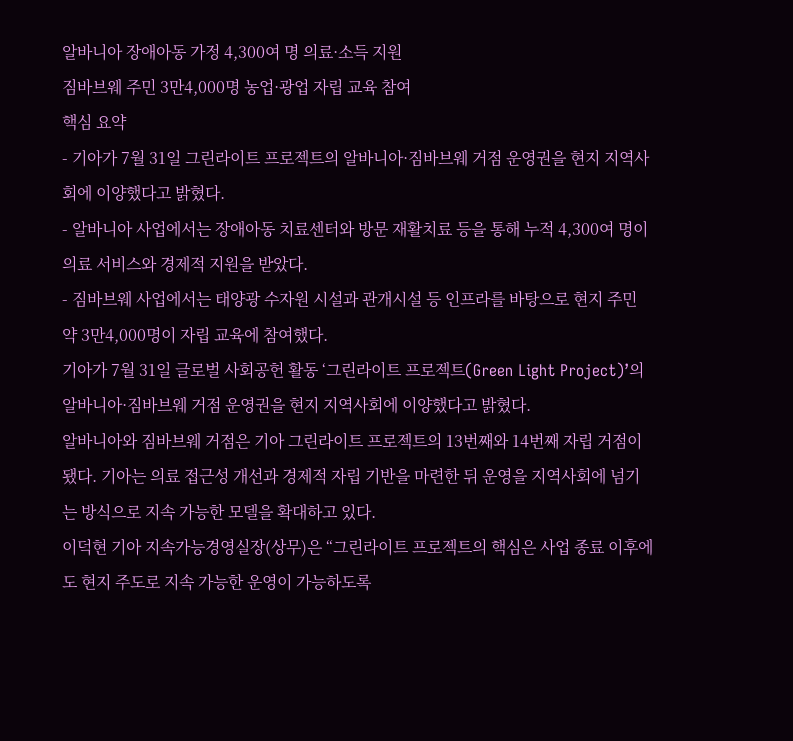알바니아 장애아동 가정 4,300여 명 의료·소득 지원
짐바브웨 주민 3만4,000명 농업·광업 자립 교육 참여
핵심 요약
- 기아가 7월 31일 그린라이트 프로젝트의 알바니아·짐바브웨 거점 운영권을 현지 지역사회에 이양했다고 밝혔다.
- 알바니아 사업에서는 장애아동 치료센터와 방문 재활치료 등을 통해 누적 4,300여 명이 의료 서비스와 경제적 지원을 받았다.
- 짐바브웨 사업에서는 태양광 수자원 시설과 관개시설 등 인프라를 바탕으로 현지 주민 약 3만4,000명이 자립 교육에 참여했다.
기아가 7월 31일 글로벌 사회공헌 활동 ‘그린라이트 프로젝트(Green Light Project)’의 알바니아·짐바브웨 거점 운영권을 현지 지역사회에 이양했다고 밝혔다.
알바니아와 짐바브웨 거점은 기아 그린라이트 프로젝트의 13번째와 14번째 자립 거점이 됐다. 기아는 의료 접근성 개선과 경제적 자립 기반을 마련한 뒤 운영을 지역사회에 넘기는 방식으로 지속 가능한 모델을 확대하고 있다.
이덕현 기아 지속가능경영실장(상무)은 “그린라이트 프로젝트의 핵심은 사업 종료 이후에도 현지 주도로 지속 가능한 운영이 가능하도록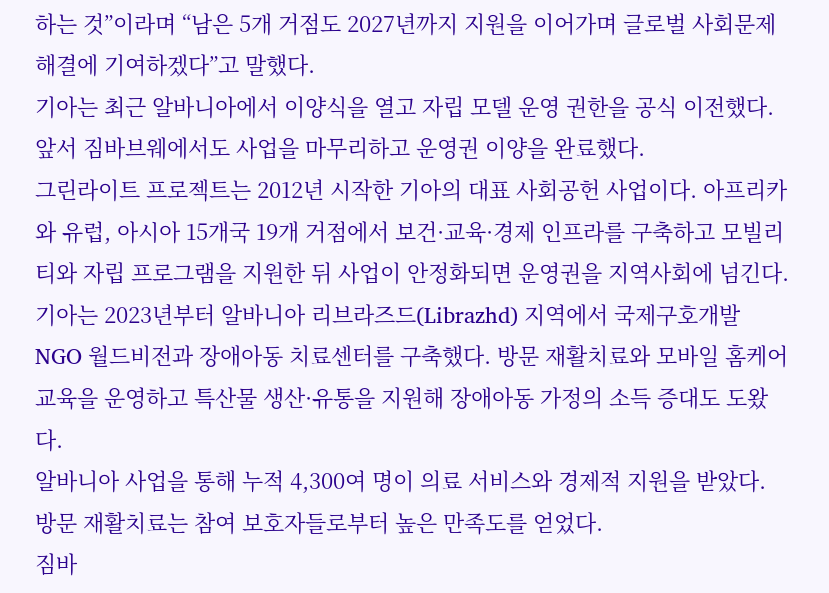하는 것”이라며 “남은 5개 거점도 2027년까지 지원을 이어가며 글로벌 사회문제 해결에 기여하겠다”고 말했다.
기아는 최근 알바니아에서 이양식을 열고 자립 모델 운영 권한을 공식 이전했다. 앞서 짐바브웨에서도 사업을 마무리하고 운영권 이양을 완료했다.
그린라이트 프로젝트는 2012년 시작한 기아의 대표 사회공헌 사업이다. 아프리카와 유럽, 아시아 15개국 19개 거점에서 보건·교육·경제 인프라를 구축하고 모빌리티와 자립 프로그램을 지원한 뒤 사업이 안정화되면 운영권을 지역사회에 넘긴다.
기아는 2023년부터 알바니아 리브라즈드(Librazhd) 지역에서 국제구호개발 NGO 월드비전과 장애아동 치료센터를 구축했다. 방문 재활치료와 모바일 홈케어 교육을 운영하고 특산물 생산·유통을 지원해 장애아동 가정의 소득 증대도 도왔다.
알바니아 사업을 통해 누적 4,300여 명이 의료 서비스와 경제적 지원을 받았다. 방문 재활치료는 참여 보호자들로부터 높은 만족도를 얻었다.
짐바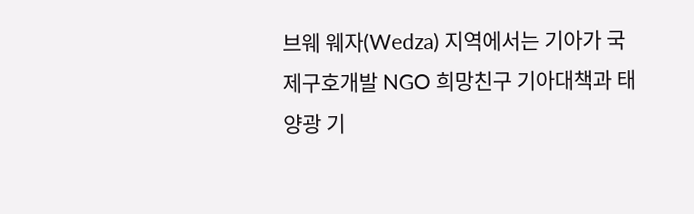브웨 웨자(Wedza) 지역에서는 기아가 국제구호개발 NGO 희망친구 기아대책과 태양광 기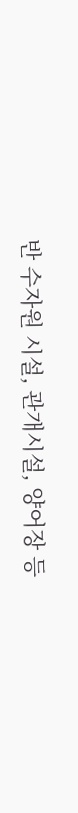반 수자원 시설, 관개시설, 양어장 등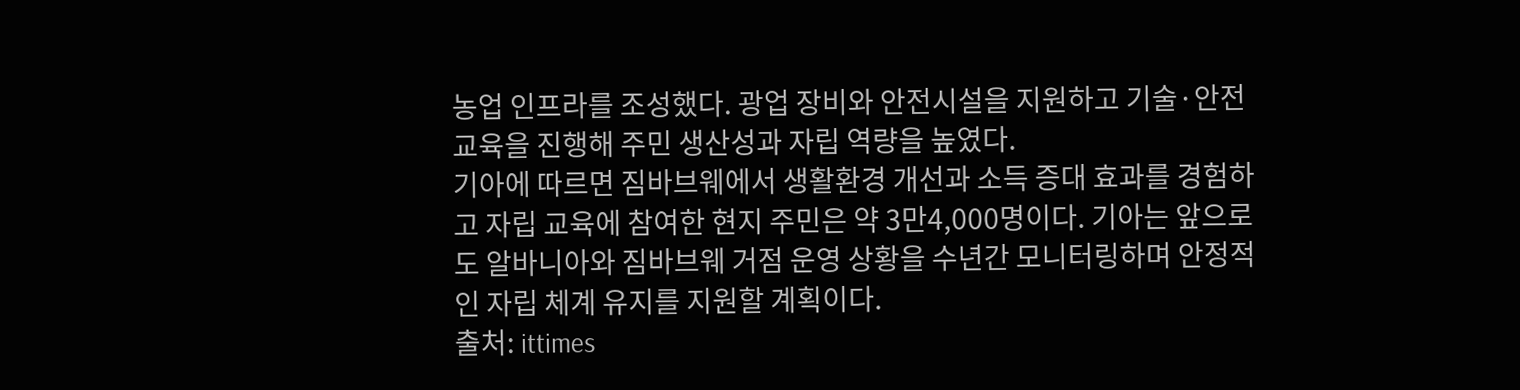농업 인프라를 조성했다. 광업 장비와 안전시설을 지원하고 기술·안전 교육을 진행해 주민 생산성과 자립 역량을 높였다.
기아에 따르면 짐바브웨에서 생활환경 개선과 소득 증대 효과를 경험하고 자립 교육에 참여한 현지 주민은 약 3만4,000명이다. 기아는 앞으로도 알바니아와 짐바브웨 거점 운영 상황을 수년간 모니터링하며 안정적인 자립 체계 유지를 지원할 계획이다.
출처: ittimes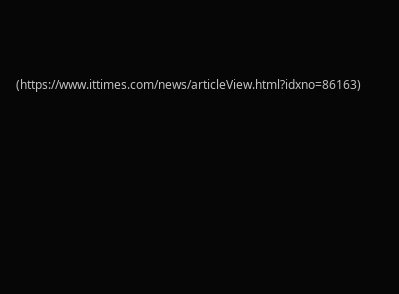(https://www.ittimes.com/news/articleView.html?idxno=86163)